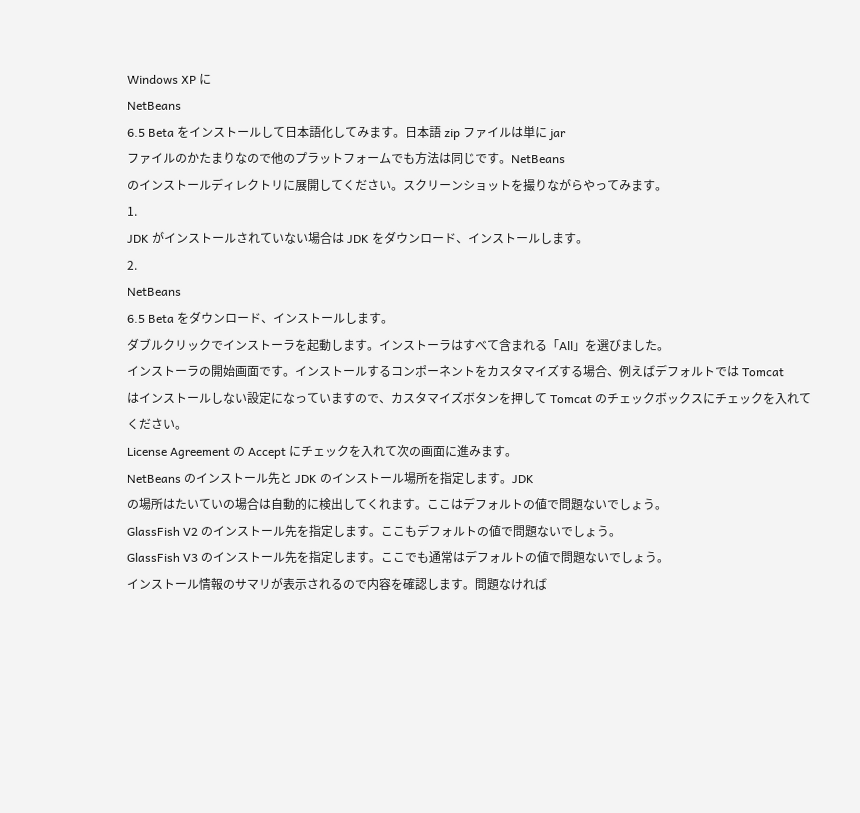Windows XP に
NetBeans
6.5 Beta をインストールして日本語化してみます。日本語 zip ファイルは単に jar
ファイルのかたまりなので他のプラットフォームでも方法は同じです。NetBeans
のインストールディレクトリに展開してください。スクリーンショットを撮りながらやってみます。
1.
JDK がインストールされていない場合は JDK をダウンロード、インストールします。
2.
NetBeans
6.5 Beta をダウンロード、インストールします。
ダブルクリックでインストーラを起動します。インストーラはすべて含まれる「All」を選びました。
インストーラの開始画面です。インストールするコンポーネントをカスタマイズする場合、例えばデフォルトでは Tomcat
はインストールしない設定になっていますので、カスタマイズボタンを押して Tomcat のチェックボックスにチェックを入れてください。
License Agreement の Accept にチェックを入れて次の画面に進みます。
NetBeans のインストール先と JDK のインストール場所を指定します。JDK
の場所はたいていの場合は自動的に検出してくれます。ここはデフォルトの値で問題ないでしょう。
GlassFish V2 のインストール先を指定します。ここもデフォルトの値で問題ないでしょう。
GlassFish V3 のインストール先を指定します。ここでも通常はデフォルトの値で問題ないでしょう。
インストール情報のサマリが表示されるので内容を確認します。問題なければ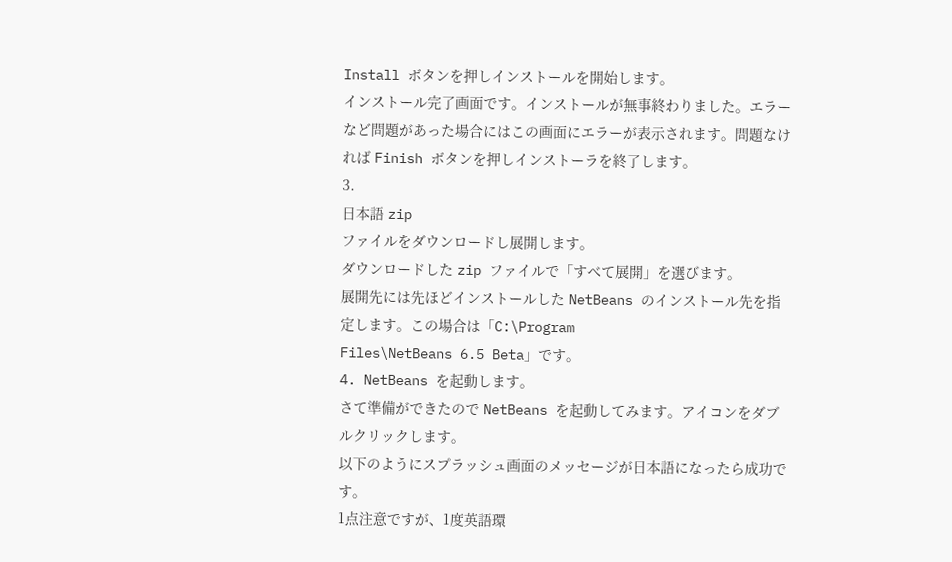Install ボタンを押しインストールを開始します。
インストール完了画面です。インストールが無事終わりました。エラーなど問題があった場合にはこの画面にエラーが表示されます。問題なければ Finish ボタンを押しインストーラを終了します。
3.
日本語 zip
ファイルをダウンロードし展開します。
ダウンロードした zip ファイルで「すべて展開」を選びます。
展開先には先ほどインストールした NetBeans のインストール先を指定します。この場合は「C:\Program
Files\NetBeans 6.5 Beta」です。
4. NetBeans を起動します。
さて準備ができたので NetBeans を起動してみます。アイコンをダブルクリックします。
以下のようにスプラッシュ画面のメッセージが日本語になったら成功です。
1点注意ですが、1度英語環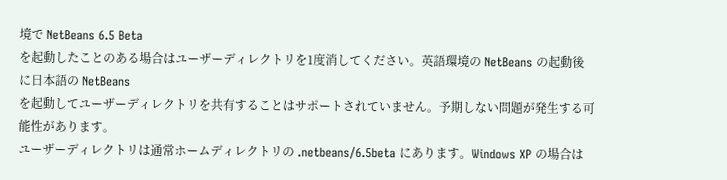境で NetBeans 6.5 Beta
を起動したことのある場合はユーザーディレクトリを1度消してください。英語環境の NetBeans の起動後に日本語の NetBeans
を起動してユーザーディレクトリを共有することはサポートされていません。予期しない問題が発生する可能性があります。
ユーザーディレクトリは通常ホームディレクトリの .netbeans/6.5beta にあります。Windows XP の場合は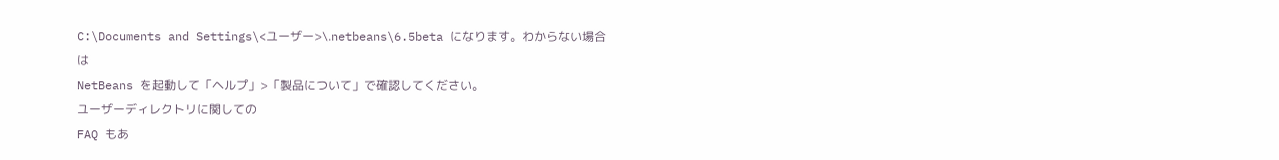C:\Documents and Settings\<ユーザー>\.netbeans\6.5beta になります。わからない場合は
NetBeans を起動して「ヘルプ」>「製品について」で確認してください。
ユーザーディレクトリに関しての
FAQ もあ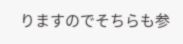りますのでそちらも参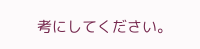考にしてください。